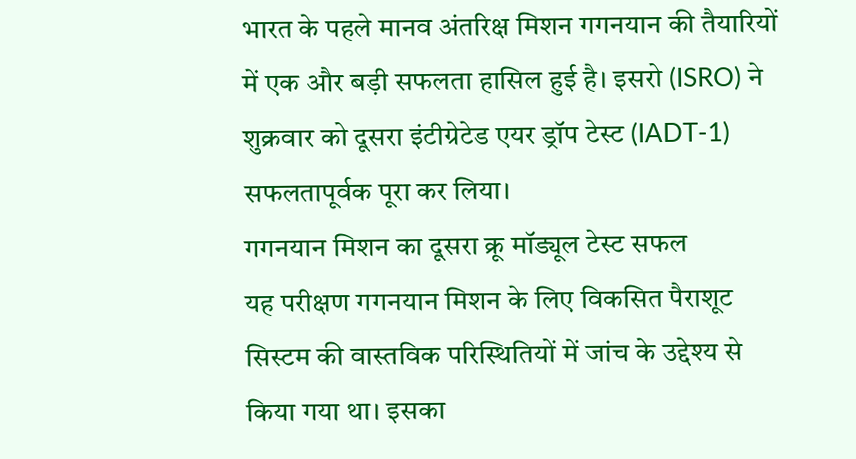भारत के पहले मानव अंतरिक्ष मिशन गगनयान की तैयारियों में एक और बड़ी सफलता हासिल हुई है। इसरो (ISRO) ने शुक्रवार को दूसरा इंटीग्रेटेड एयर ड्रॉप टेस्ट (IADT-1) सफलतापूर्वक पूरा कर लिया।
गगनयान मिशन का दूसरा क्रू मॉड्यूल टेस्ट सफल
यह परीक्षण गगनयान मिशन के लिए विकसित पैराशूट सिस्टम की वास्तविक परिस्थितियों में जांच के उद्देश्य से किया गया था। इसका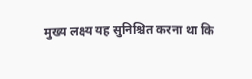मुख्य लक्ष्य यह सुनिश्चित करना था कि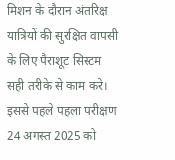मिशन के दौरान अंतरिक्ष यात्रियों की सुरक्षित वापसी के लिए पैराशूट सिस्टम सही तरीके से काम करे।
इससे पहले पहला परीक्षण 24 अगस्त 2025 को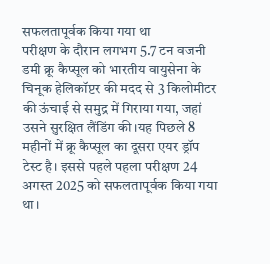सफलतापूर्वक किया गया था
परीक्षण के दौरान लगभग 5.7 टन वजनी डमी क्रू कैप्सूल को भारतीय वायुसेना के चिनूक हेलिकॉप्टर की मदद से 3 किलोमीटर की ऊंचाई से समुद्र में गिराया गया, जहां उसने सुरक्षित लैंडिंग की।यह पिछले 8 महीनों में क्रू कैप्सूल का दूसरा एयर ड्रॉप टेस्ट है। इससे पहले पहला परीक्षण 24 अगस्त 2025 को सफलतापूर्वक किया गया था।